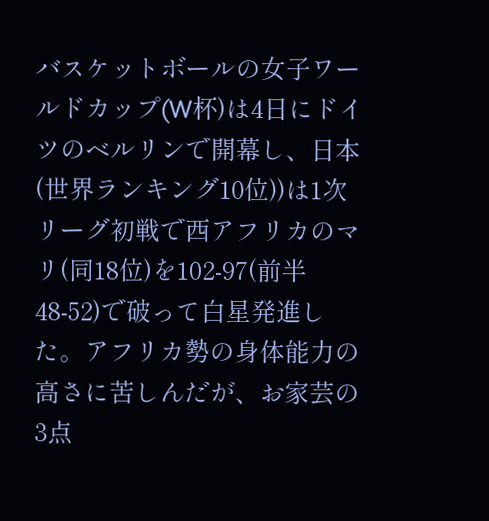バスケットボールの女子ワールドカップ(W杯)は4日にドイツのベルリンで開幕し、日本(世界ランキング10位))は1次リーグ初戦で西アフリカのマリ(同18位)を102-97(前半48-52)で破って白星発進した。アフリカ勢の身体能力の高さに苦しんだが、お家芸の3点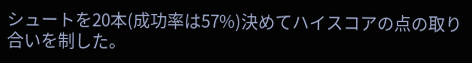シュートを20本(成功率は57%)決めてハイスコアの点の取り合いを制した。